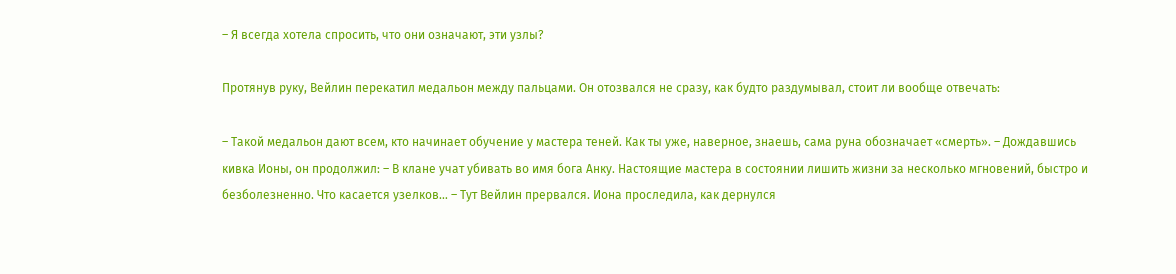– Я всегда хотела спросить, что они означают, эти узлы?

Протянув руку, Вейлин перекатил медальон между пальцами. Он отозвался не сразу, как будто раздумывал, стоит ли вообще отвечать:

– Такой медальон дают всем, кто начинает обучение у мастера теней. Как ты уже, наверное, знаешь, сама руна обозначает «смерть». – Дождавшись кивка Ионы, он продолжил: – В клане учат убивать во имя бога Анку. Настоящие мастера в состоянии лишить жизни за несколько мгновений, быстро и безболезненно. Что касается узелков… – Тут Вейлин прервался. Иона проследила, как дернулся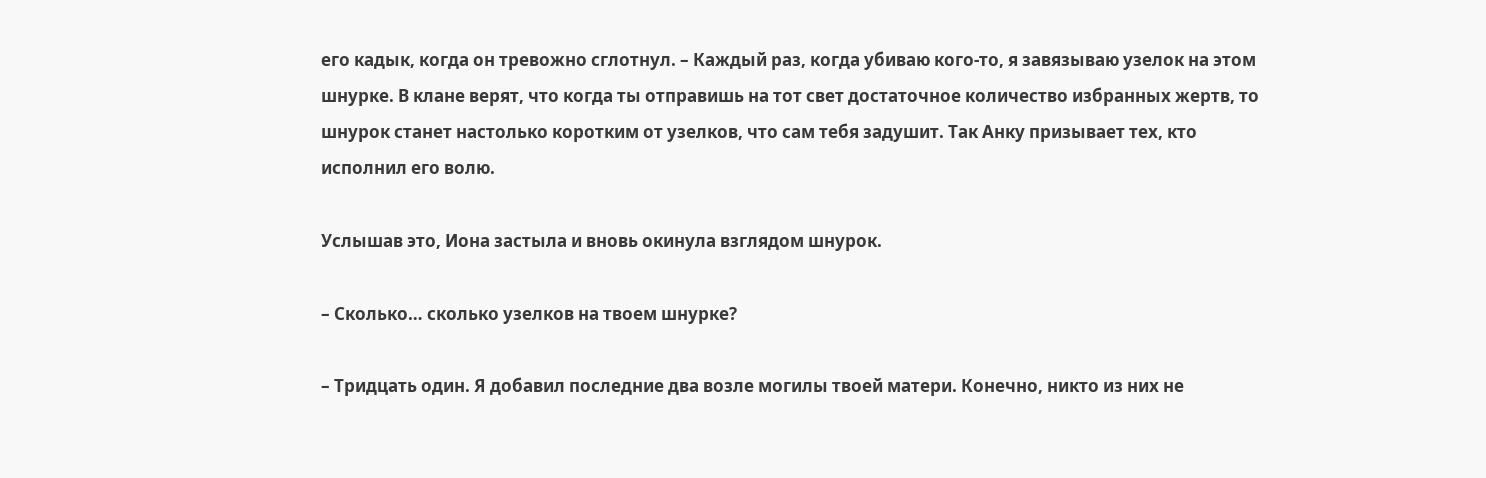его кадык, когда он тревожно сглотнул. – Каждый раз, когда убиваю кого-то, я завязываю узелок на этом шнурке. В клане верят, что когда ты отправишь на тот свет достаточное количество избранных жертв, то шнурок станет настолько коротким от узелков, что сам тебя задушит. Так Анку призывает тех, кто исполнил его волю.

Услышав это, Иона застыла и вновь окинула взглядом шнурок.

– Сколько… сколько узелков на твоем шнурке?

– Тридцать один. Я добавил последние два возле могилы твоей матери. Конечно, никто из них не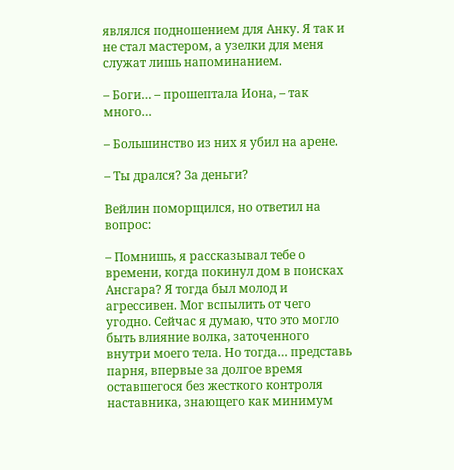являлся подношением для Анку. Я так и не стал мастером, а узелки для меня служат лишь напоминанием.

– Боги… – прошептала Иона, – так много…

– Большинство из них я убил на арене.

– Ты дрался? За деньги?

Вейлин поморщился, но ответил на вопрос:

– Помнишь, я рассказывал тебе о времени, когда покинул дом в поисках Ансгара? Я тогда был молод и агрессивен. Мог вспылить от чего угодно. Сейчас я думаю, что это могло быть влияние волка, заточенного внутри моего тела. Но тогда… представь парня, впервые за долгое время оставшегося без жесткого контроля наставника, знающего как минимум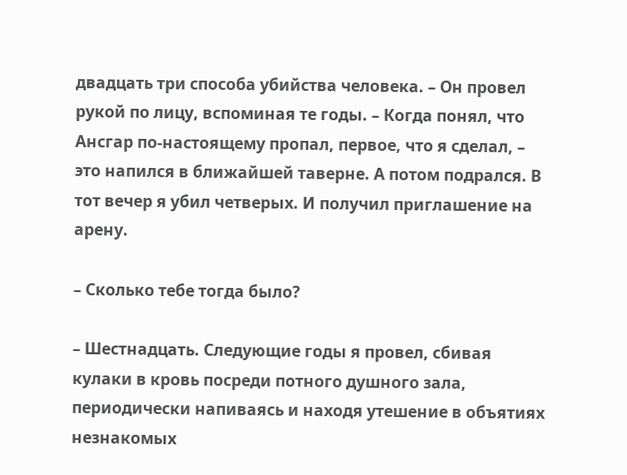двадцать три способа убийства человека. – Он провел рукой по лицу, вспоминая те годы. – Когда понял, что Ансгар по-настоящему пропал, первое, что я сделал, – это напился в ближайшей таверне. А потом подрался. В тот вечер я убил четверых. И получил приглашение на арену.

– Сколько тебе тогда было?

– Шестнадцать. Следующие годы я провел, сбивая кулаки в кровь посреди потного душного зала, периодически напиваясь и находя утешение в объятиях незнакомых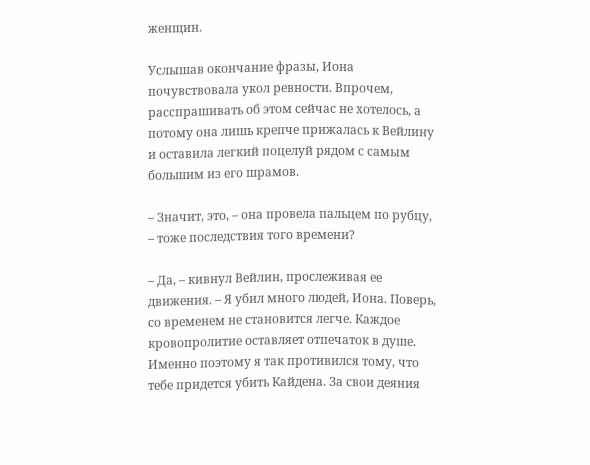женщин.

Услышав окончание фразы, Иона почувствовала укол ревности. Впрочем, расспрашивать об этом сейчас не хотелось, а потому она лишь крепче прижалась к Вейлину и оставила легкий поцелуй рядом с самым большим из его шрамов.

– Значит, это, – она провела пальцем по рубцу, – тоже последствия того времени?

– Да, – кивнул Вейлин, прослеживая ее движения. – Я убил много людей, Иона. Поверь, со временем не становится легче. Каждое кровопролитие оставляет отпечаток в душе. Именно поэтому я так противился тому, что тебе придется убить Кайдена. За свои деяния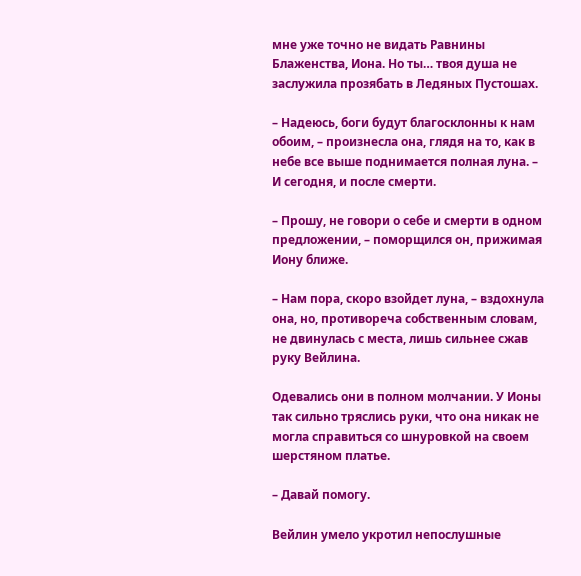мне уже точно не видать Равнины Блаженства, Иона. Но ты… твоя душа не заслужила прозябать в Ледяных Пустошах.

– Надеюсь, боги будут благосклонны к нам обоим, – произнесла она, глядя на то, как в небе все выше поднимается полная луна. – И сегодня, и после смерти.

– Прошу, не говори о себе и смерти в одном предложении, – поморщился он, прижимая Иону ближе.

– Нам пора, скоро взойдет луна, – вздохнула она, но, противореча собственным словам, не двинулась с места, лишь сильнее сжав руку Вейлина.

Одевались они в полном молчании. У Ионы так сильно тряслись руки, что она никак не могла справиться со шнуровкой на своем шерстяном платье.

– Давай помогу.

Вейлин умело укротил непослушные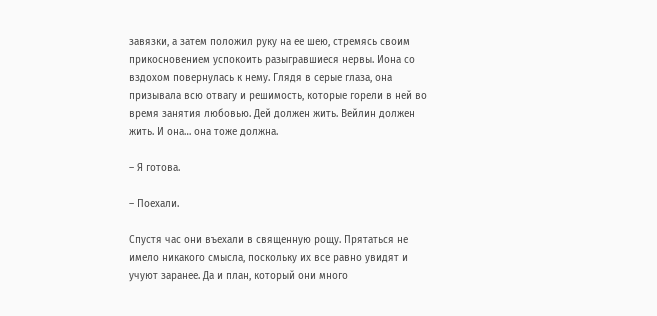завязки, а затем положил руку на ее шею, стремясь своим прикосновением успокоить разыгравшиеся нервы. Иона со вздохом повернулась к нему. Глядя в серые глаза, она призывала всю отвагу и решимость, которые горели в ней во время занятия любовью. Дей должен жить. Вейлин должен жить. И она… она тоже должна.

– Я готова.

– Поехали.

Спустя час они въехали в священную рощу. Прятаться не имело никакого смысла, поскольку их все равно увидят и учуют заранее. Да и план, который они много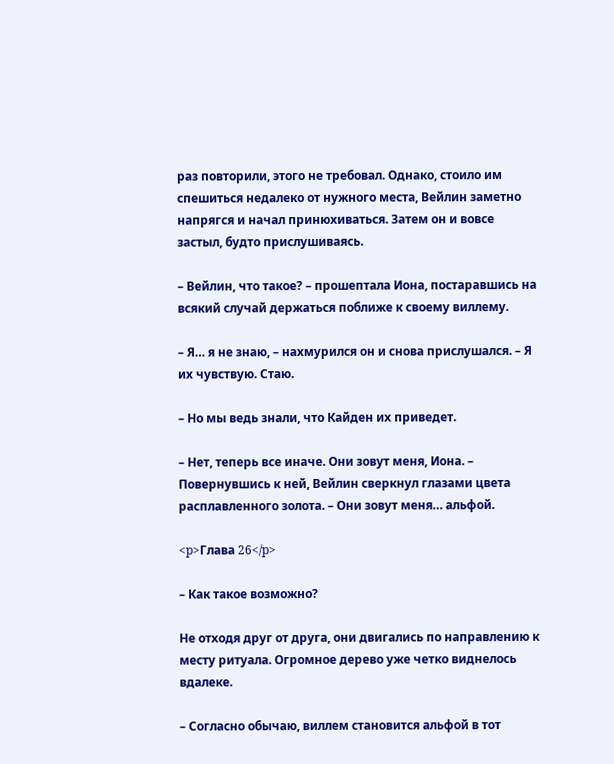раз повторили, этого не требовал. Однако, стоило им спешиться недалеко от нужного места, Вейлин заметно напрягся и начал принюхиваться. Затем он и вовсе застыл, будто прислушиваясь.

– Вейлин, что такое? – прошептала Иона, постаравшись на всякий случай держаться поближе к своему виллему.

– Я… я не знаю, – нахмурился он и снова прислушался. – Я их чувствую. Стаю.

– Но мы ведь знали, что Кайден их приведет.

– Нет, теперь все иначе. Они зовут меня, Иона. – Повернувшись к ней, Вейлин сверкнул глазами цвета расплавленного золота. – Они зовут меня… альфой.

<p>Глава 26</p>

– Как такое возможно?

Не отходя друг от друга, они двигались по направлению к месту ритуала. Огромное дерево уже четко виднелось вдалеке.

– Согласно обычаю, виллем становится альфой в тот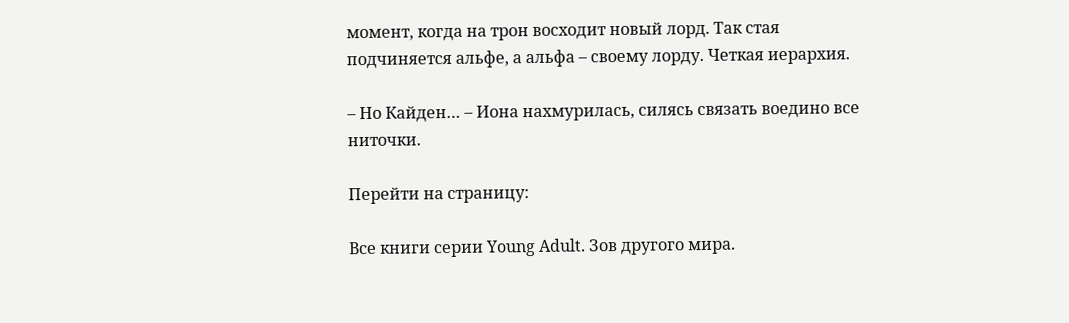момент, когда на трон восходит новый лорд. Так стая подчиняется альфе, а альфа – своему лорду. Четкая иерархия.

– Но Кайден… – Иона нахмурилась, силясь связать воедино все ниточки.

Перейти на страницу:

Все книги серии Young Adult. Зов другого мира.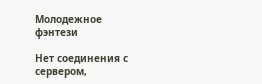Молодежное фэнтези

Нет соединения с сервером,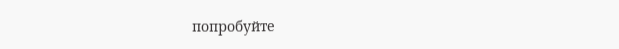попробуйте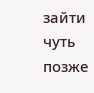зайти чуть позже